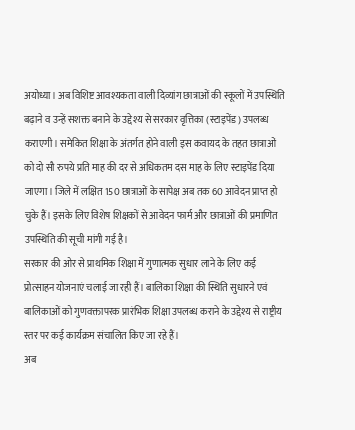अयोध्या। अब विशिष्ट आवश्यकता वाली दिव्यांग छात्राओं की स्कूलों में उपस्थिति बढ़ाने व उन्हें सशक्त बनाने के उद्देश्य से सरकार वृत्तिका (स्टाइपेंड) उपलब्ध कराएगी। समेकित शिक्षा के अंतर्गत होने वाली इस कवायद के तहत छात्राओं को दो सौ रुपये प्रति माह की दर से अधिकतम दस माह के लिए स्टाइपेंड दिया जाएगा। जिले में लक्षित 150 छात्राओं के सापेक्ष अब तक 60 आवेदन प्राप्त हो चुके हैं। इसके लिए विशेष शिक्षकों से आवेदन फार्म और छात्राओं की प्रमाणित उपस्थिति की सूची मांगी गई है।
सरकार की ओर से प्राथमिक शिक्षा में गुणात्मक सुधार लाने के लिए कई प्रोत्साहन योजनाएं चलाई जा रही हैं। बालिका शिक्षा की स्थिति सुधारने एवं बालिकाओं को गुणवक्तापरक प्रारंभिक शिक्षा उपलब्ध कराने के उद्देश्य से राष्ट्रीय स्तर पर कई कार्यक्रम संचालित किए जा रहे हैं।
अब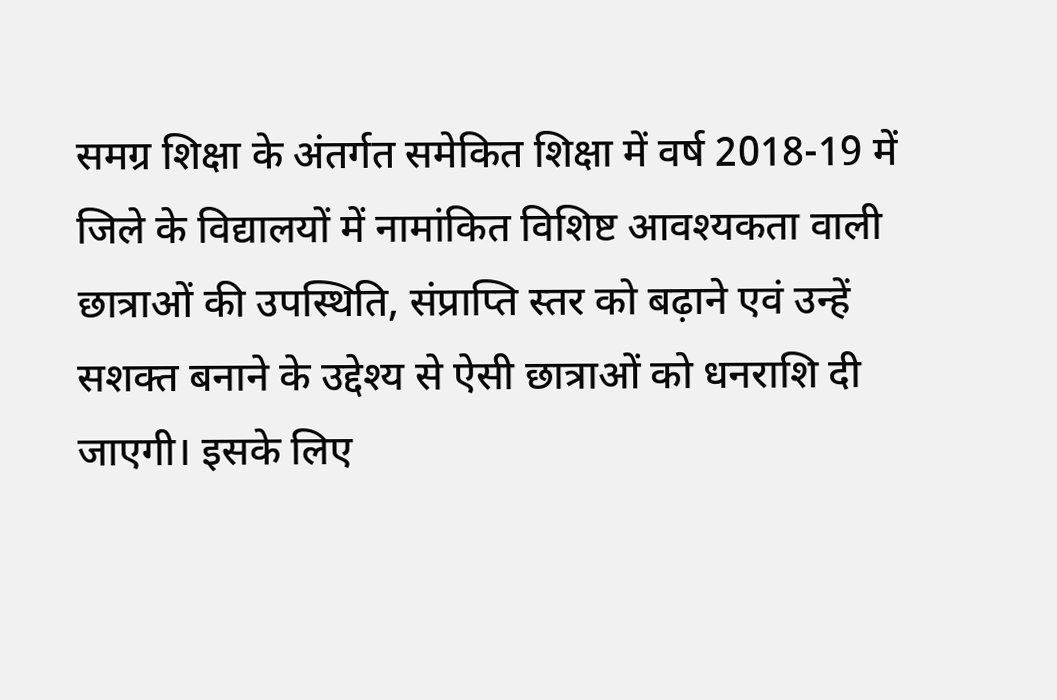समग्र शिक्षा के अंतर्गत समेकित शिक्षा में वर्ष 2018-19 में जिले के विद्यालयों में नामांकित विशिष्ट आवश्यकता वाली छात्राओं की उपस्थिति, संप्राप्ति स्तर को बढ़ाने एवं उन्हें सशक्त बनाने के उद्देश्य से ऐसी छात्राओं को धनराशि दी जाएगी। इसके लिए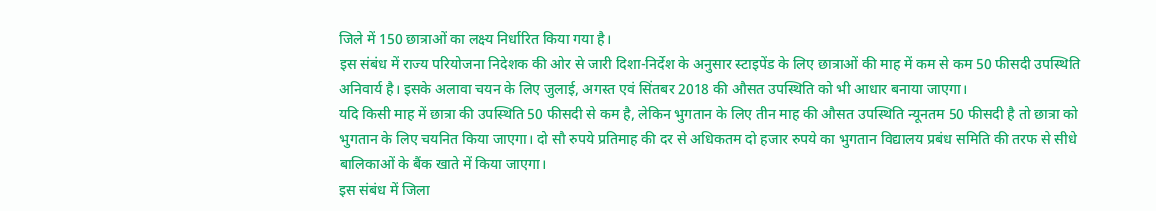जिले में 150 छात्राओं का लक्ष्य निर्धारित किया गया है।
इस संबंध में राज्य परियोजना निदेशक की ओर से जारी दिशा-निर्देश के अनुसार स्टाइपेंड के लिए छात्राओं की माह में कम से कम 50 फीसदी उपस्थिति अनिवार्य है। इसके अलावा चयन के लिए जुलाई, अगस्त एवं सिंतबर 2018 की औसत उपस्थिति को भी आधार बनाया जाएगा।
यदि किसी माह में छात्रा की उपस्थिति 50 फीसदी से कम है, लेकिन भुगतान के लिए तीन माह की औसत उपस्थिति न्यूनतम 50 फीसदी है तो छात्रा को भुगतान के लिए चयनित किया जाएगा। दो सौ रुपये प्रतिमाह की दर से अधिकतम दो हजार रुपये का भुगतान विद्यालय प्रबंध समिति की तरफ से सीधे बालिकाओं के बैंक खाते में किया जाएगा।
इस संबंध में जिला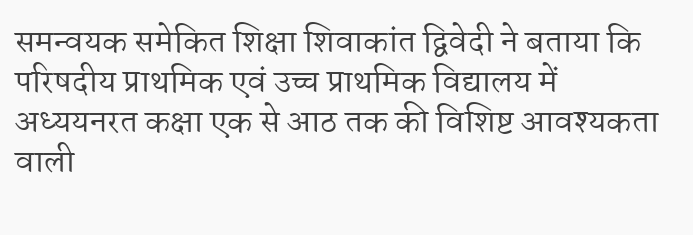समन्वयक समेकित शिक्षा शिवाकांत द्विवेदी ने बताया कि परिषदीय प्राथमिक एवं उच्च प्राथमिक विद्यालय में अध्ययनरत कक्षा एक से आठ तक की विशिष्ट आवश्यकता वाली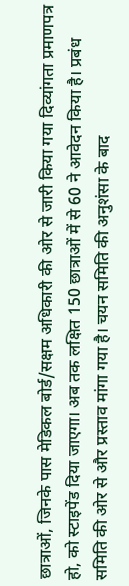छात्राओं, जिनके पास मेडिकल बोर्ड/सक्षम अधिकारी की ओर से जारी किया गया दिव्यांगता प्रमाणपत्र हो, को स्टाइपेंड दिया जाएगा। अब तक लक्षित 150 छात्राओं में से 60 ने आवेदन किया है। प्रबंध समिति की ओर से और प्रस्ताव मांगा गया है। चयन समिति की अनुशंसा के बाद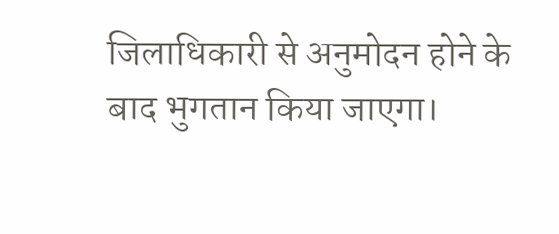जिलाधिकारी से अनुमोदन होने के बाद भुगतान किया जाएगा।